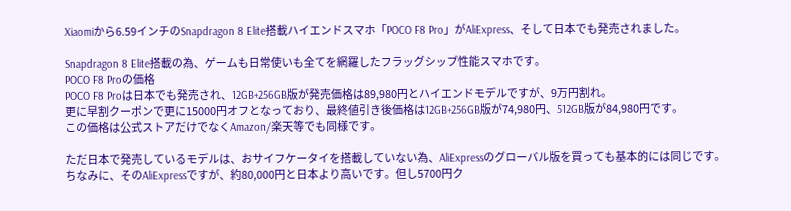Xiaomiから6.59インチのSnapdragon 8 Elite搭載ハイエンドスマホ「POCO F8 Pro」がAliExpress、そして日本でも発売されました。

Snapdragon 8 Elite搭載の為、ゲームも日常使いも全てを網羅したフラッグシップ性能スマホです。
POCO F8 Proの価格
POCO F8 Proは日本でも発売され、12GB+256GB版が発売価格は89,980円とハイエンドモデルですが、9万円割れ。
更に早割クーポンで更に15000円オフとなっており、最終値引き後価格は12GB+256GB版が74,980円、512GB版が84,980円です。
この価格は公式ストアだけでなくAmazon/楽天等でも同様です。

ただ日本で発売しているモデルは、おサイフケータイを搭載していない為、AliExpressのグローバル版を買っても基本的には同じです。
ちなみに、そのAliExpressですが、約80,000円と日本より高いです。但し5700円ク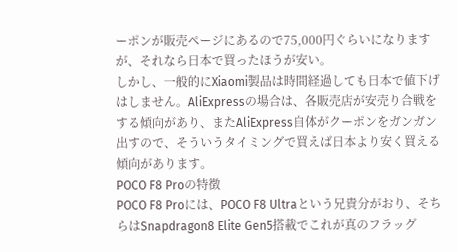ーポンが販売ページにあるので75,000円ぐらいになりますが、それなら日本で買ったほうが安い。
しかし、一般的にXiaomi製品は時間経過しても日本で値下げはしません。AliExpressの場合は、各販売店が安売り合戦をする傾向があり、またAliExpress自体がクーポンをガンガン出すので、そういうタイミングで買えば日本より安く買える傾向があります。
POCO F8 Proの特徴
POCO F8 Proには、POCO F8 Ultraという兄貴分がおり、そちらはSnapdragon8 Elite Gen5搭載でこれが真のフラッグ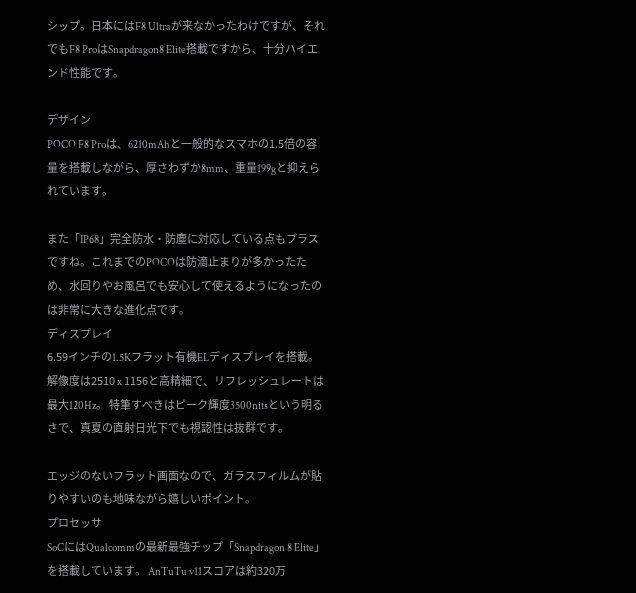シップ。日本にはF8 Ultraが来なかったわけですが、それでもF8 ProはSnapdragon8 Elite搭載ですから、十分ハイエンド性能です。

デザイン
POCO F8 Proは、6210mAhと一般的なスマホの1.5倍の容量を搭載しながら、厚さわずか8mm、重量199gと抑えられています。

また「IP68」完全防水・防塵に対応している点もプラスですね。これまでのPOCOは防滴止まりが多かったため、水回りやお風呂でも安心して使えるようになったのは非常に大きな進化点です。
ディスプレイ
6.59インチの1.5Kフラット有機ELディスプレイを搭載。 解像度は2510 x 1156と高精細で、リフレッシュレートは最大120Hz。 特筆すべきはピーク輝度3500nitsという明るさで、真夏の直射日光下でも視認性は抜群です。

エッジのないフラット画面なので、ガラスフィルムが貼りやすいのも地味ながら嬉しいポイント。
プロセッサ
SoCにはQualcommの最新最強チップ「Snapdragon 8 Elite」を搭載しています。 AnTuTu v11スコアは約320万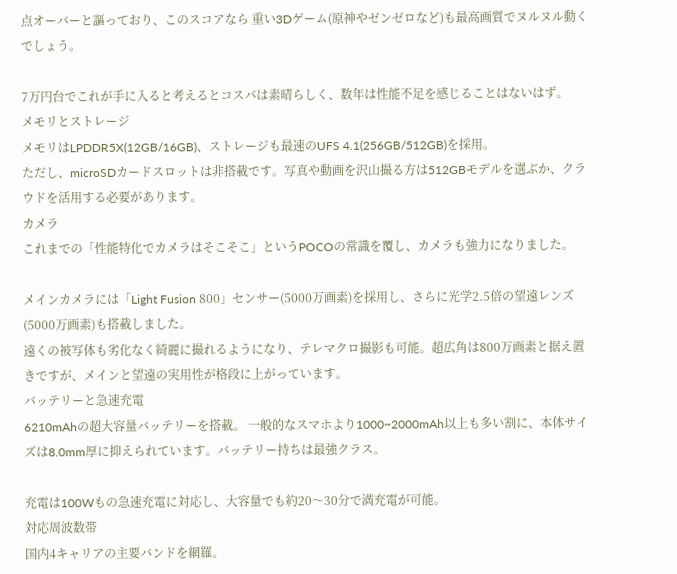点オーバーと謳っており、このスコアなら 重い3Dゲーム(原神やゼンゼロなど)も最高画質でヌルヌル動くでしょう。

7万円台でこれが手に入ると考えるとコスパは素晴らしく、数年は性能不足を感じることはないはず。
メモリとストレージ
メモリはLPDDR5X(12GB/16GB)、ストレージも最速のUFS 4.1(256GB/512GB)を採用。
ただし、microSDカードスロットは非搭載です。写真や動画を沢山撮る方は512GBモデルを選ぶか、クラウドを活用する必要があります。
カメラ
これまでの「性能特化でカメラはそこそこ」というPOCOの常識を覆し、カメラも強力になりました。

メインカメラには「Light Fusion 800」センサー(5000万画素)を採用し、さらに光学2.5倍の望遠レンズ(5000万画素)も搭載しました。
遠くの被写体も劣化なく綺麗に撮れるようになり、テレマクロ撮影も可能。超広角は800万画素と据え置きですが、メインと望遠の実用性が格段に上がっています。
バッテリーと急速充電
6210mAhの超大容量バッテリーを搭載。 一般的なスマホより1000~2000mAh以上も多い割に、本体サイズは8.0mm厚に抑えられています。バッテリー持ちは最強クラス。

充電は100Wもの急速充電に対応し、大容量でも約20〜30分で満充電が可能。
対応周波数帯
国内4キャリアの主要バンドを網羅。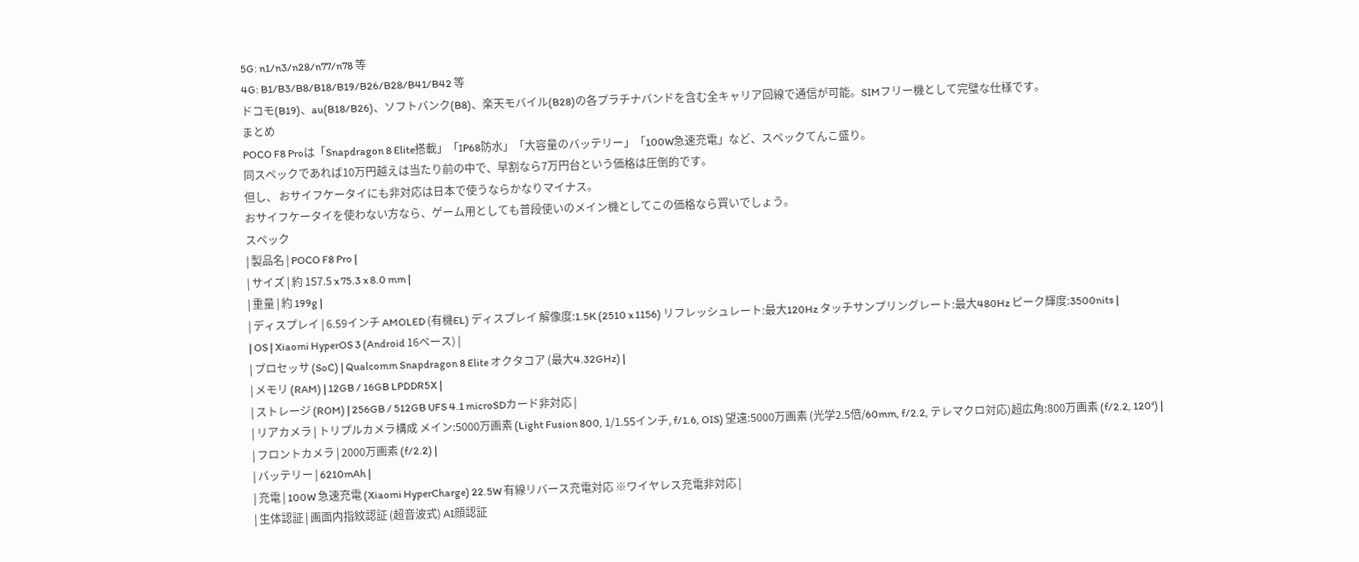5G: n1/n3/n28/n77/n78 等
4G: B1/B3/B8/B18/B19/B26/B28/B41/B42 等
ドコモ(B19)、au(B18/B26)、ソフトバンク(B8)、楽天モバイル(B28)の各プラチナバンドを含む全キャリア回線で通信が可能。SIMフリー機として完璧な仕様です。
まとめ
POCO F8 Proは「Snapdragon 8 Elite搭載」「IP68防水」「大容量のバッテリー」「100W急速充電」など、スペックてんこ盛り。
同スペックであれば10万円越えは当たり前の中で、早割なら7万円台という価格は圧倒的です。
但し、 おサイフケータイにも非対応は日本で使うならかなりマイナス。
おサイフケータイを使わない方なら、ゲーム用としても普段使いのメイン機としてこの価格なら買いでしょう。
スペック
| 製品名 | POCO F8 Pro |
| サイズ | 約 157.5 x 75.3 x 8.0 mm |
| 重量 | 約 199g |
| ディスプレイ | 6.59インチ AMOLED (有機EL) ディスプレイ 解像度:1.5K (2510 x 1156) リフレッシュレート:最大120Hz タッチサンプリングレート:最大480Hz ピーク輝度:3500nits |
| OS | Xiaomi HyperOS 3 (Android 16ベース) |
| プロセッサ (SoC) | Qualcomm Snapdragon 8 Elite オクタコア (最大4.32GHz) |
| メモリ (RAM) | 12GB / 16GB LPDDR5X |
| ストレージ (ROM) | 256GB / 512GB UFS 4.1 microSDカード非対応 |
| リアカメラ | トリプルカメラ構成 メイン:5000万画素 (Light Fusion 800, 1/1.55インチ, f/1.6, OIS) 望遠:5000万画素 (光学2.5倍/60mm, f/2.2, テレマクロ対応)超広角:800万画素 (f/2.2, 120°) |
| フロントカメラ | 2000万画素 (f/2.2) |
| バッテリー | 6210mAh |
| 充電 | 100W 急速充電 (Xiaomi HyperCharge) 22.5W 有線リバース充電対応 ※ワイヤレス充電非対応 |
| 生体認証 | 画面内指紋認証 (超音波式) AI顔認証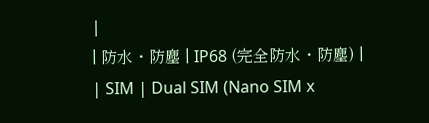|
| 防水・防塵 | IP68 (完全防水・防塵) |
| SIM | Dual SIM (Nano SIM x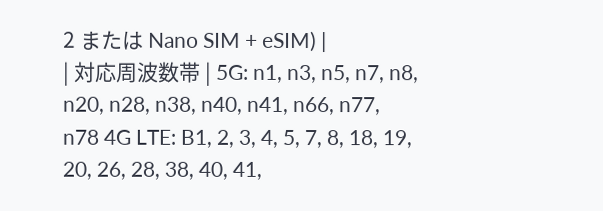2 または Nano SIM + eSIM) |
| 対応周波数帯 | 5G: n1, n3, n5, n7, n8, n20, n28, n38, n40, n41, n66, n77, n78 4G LTE: B1, 2, 3, 4, 5, 7, 8, 18, 19, 20, 26, 28, 38, 40, 41,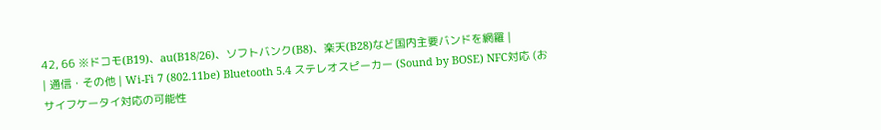42, 66 ※ドコモ(B19)、au(B18/26)、ソフトバンク(B8)、楽天(B28)など国内主要バンドを網羅 |
| 通信・その他 | Wi-Fi 7 (802.11be) Bluetooth 5.4 ステレオスピーカー (Sound by BOSE) NFC対応 (おサイフケータイ対応の可能性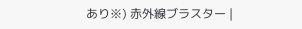あり※) 赤外線ブラスター |